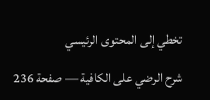تخطي إلى المحتوى الرئيسي

شرح الرضي على الكافية — صفحة 236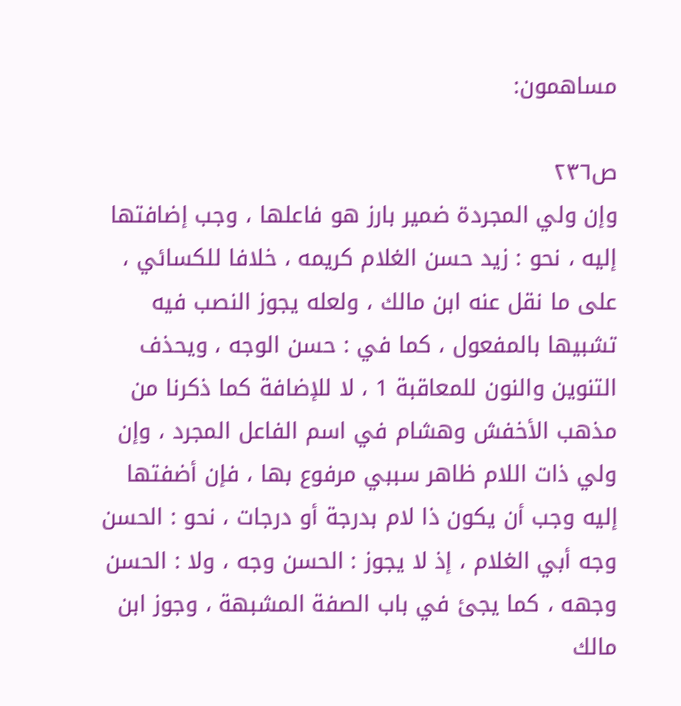مساهمون:

ص٢٣٦
وإن ولي المجردة ضمير بارز هو فاعلها ، وجب إضافتها إليه ، نحو : زيد حسن الغلام كريمه ، خلافا للكسائي ، على ما نقل عنه ابن مالك ، ولعله يجوز النصب فيه تشبيها بالمفعول ، كما في : حسن الوجه ، ويحذف التنوين والنون للمعاقبة 1 ، لا للإضافة كما ذكرنا من مذهب الأخفش وهشام في اسم الفاعل المجرد ، وإن ولي ذات اللام ظاهر سببي مرفوع بها ، فإن أضفتها إليه وجب أن يكون ذا لام بدرجة أو درجات ، نحو : الحسن وجه أبي الغلام ، إذ لا يجوز : الحسن وجه ، ولا : الحسن وجهه ، كما يجئ في باب الصفة المشبهة ، وجوز ابن مالك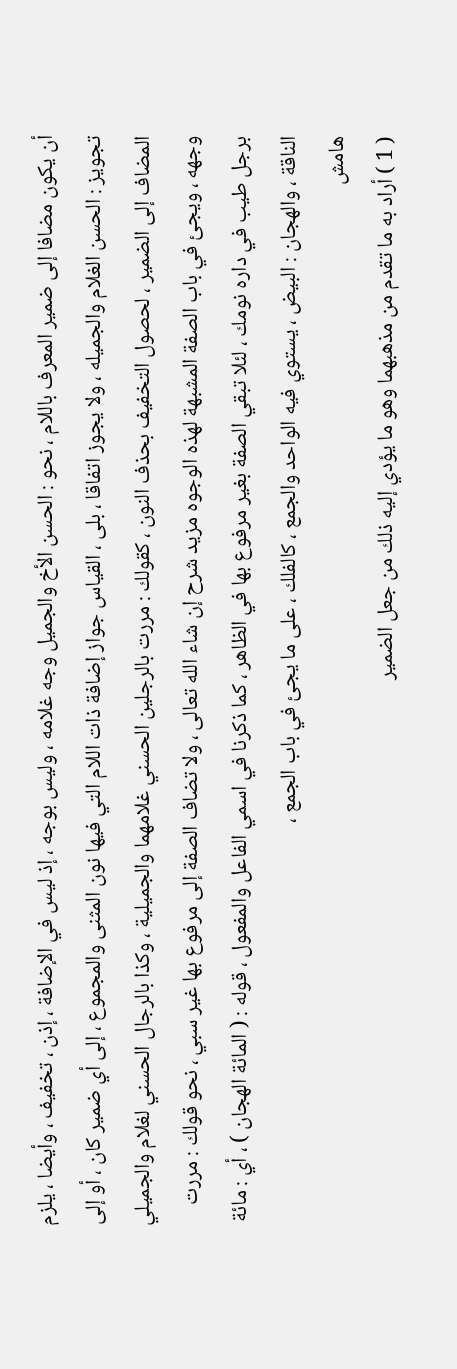أن يكون مضافا إلى ضمير المعرف باللام ، نحو : الحسن الأخ والجميل وجه غلامه ، وليس بوجه ، إذ ليس في الإضافة ، إذن ، تخفيف ، وأيضا ، يلزم تجويز : الحسن الغلام والجميله ، ولا يجوز اتفاقا ، بلى ، القياس جواز إضافة ذات اللام التي فيها نون المثنى والمجموع ، إلى أي ضمير كان ، أو إلى المضاف إلى الضمير ، لحصول التخفيف بحذف النون ، كقولك : مررت بالرجلين الحسني غلامهما والجميلية ، وكذا بالرجال الحسني لغلام والجميلي وجهه ، ويجئ في باب الصفة المشبهة لهذه الوجوه مزيد شرح إن شاء الله تعالى ، ولا تضاف الصفة إلى مرفوع بها غير سبي ، نحو قولك : مررت برجل طيب في داره نومك ، لئلا تبقي الصفة بغير مرفوع بها في الظاهر ، كما ذكرنا في اسمي الفاعل والمفعول ، قوله : ( المائة الهجان ) ، أي : مائة الناقة ، والهجان : البيض ، يستوي فيه الواحد والجمع ، كالفلك ، على ما يجئ في باب الجمع ،
هامش
( 1 ) أراد به ما تقدم من مذهبهما وهو ما يؤدي إليه ذلك من جعل الضمير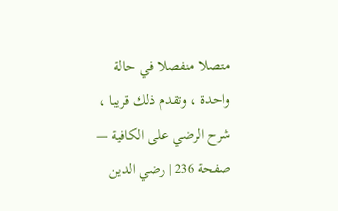متصلا منفصلا في حالة واحدة ، وتقدم ذلك قريبا ،
شرح الرضي على الكافية — صفحة 236 | رضي الدين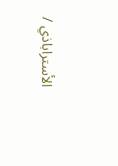الأستراباذي /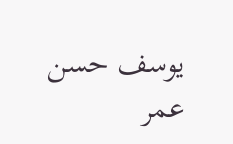يوسف حسن عمر